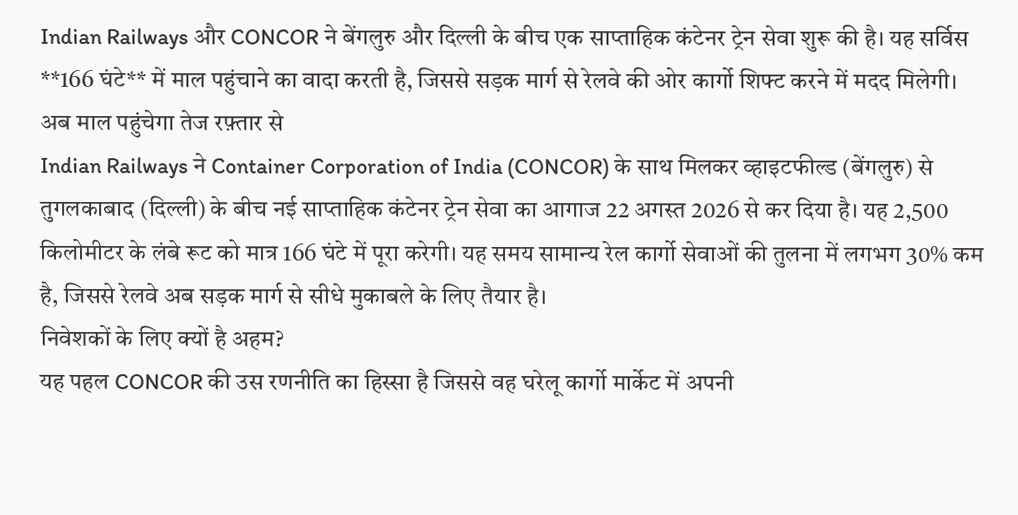Indian Railways और CONCOR ने बेंगलुरु और दिल्ली के बीच एक साप्ताहिक कंटेनर ट्रेन सेवा शुरू की है। यह सर्विस **166 घंटे** में माल पहुंचाने का वादा करती है, जिससे सड़क मार्ग से रेलवे की ओर कार्गो शिफ्ट करने में मदद मिलेगी।
अब माल पहुंचेगा तेज रफ़्तार से
Indian Railways ने Container Corporation of India (CONCOR) के साथ मिलकर व्हाइटफील्ड (बेंगलुरु) से तुगलकाबाद (दिल्ली) के बीच नई साप्ताहिक कंटेनर ट्रेन सेवा का आगाज 22 अगस्त 2026 से कर दिया है। यह 2,500 किलोमीटर के लंबे रूट को मात्र 166 घंटे में पूरा करेगी। यह समय सामान्य रेल कार्गो सेवाओं की तुलना में लगभग 30% कम है, जिससे रेलवे अब सड़क मार्ग से सीधे मुकाबले के लिए तैयार है।
निवेशकों के लिए क्यों है अहम?
यह पहल CONCOR की उस रणनीति का हिस्सा है जिससे वह घरेलू कार्गो मार्केट में अपनी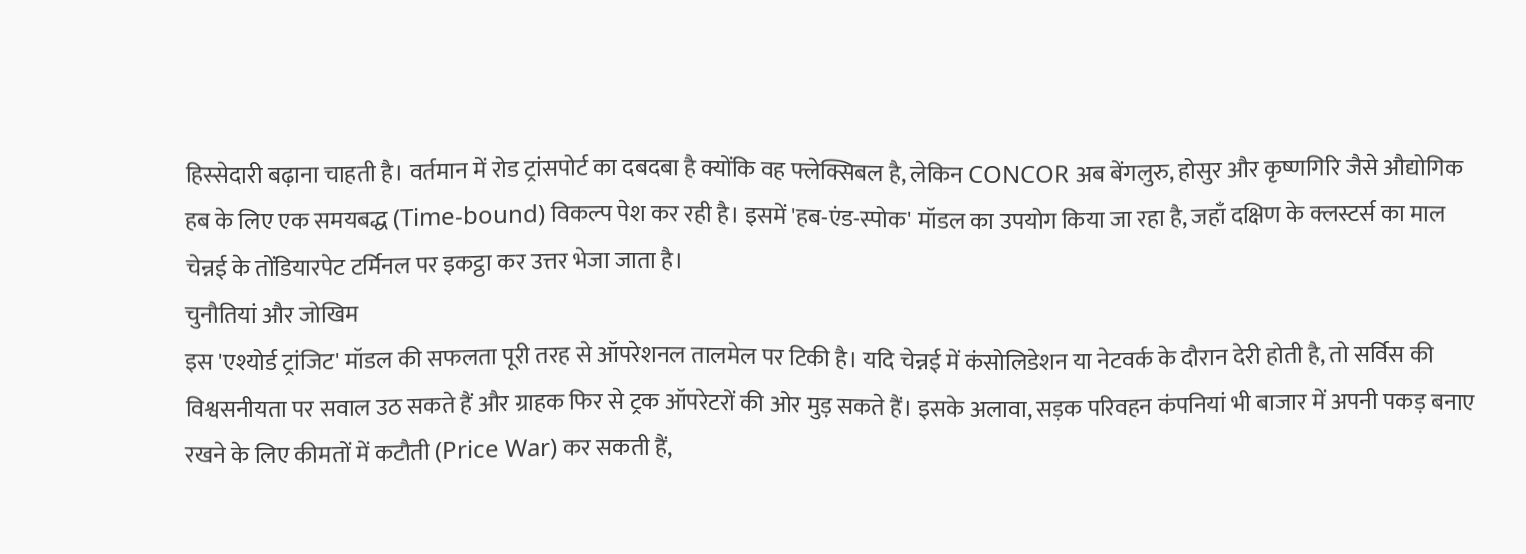हिस्सेदारी बढ़ाना चाहती है। वर्तमान में रोड ट्रांसपोर्ट का दबदबा है क्योंकि वह फ्लेक्सिबल है, लेकिन CONCOR अब बेंगलुरु, होसुर और कृष्णगिरि जैसे औद्योगिक हब के लिए एक समयबद्ध (Time-bound) विकल्प पेश कर रही है। इसमें 'हब-एंड-स्पोक' मॉडल का उपयोग किया जा रहा है, जहाँ दक्षिण के क्लस्टर्स का माल चेन्नई के तोंडियारपेट टर्मिनल पर इकट्ठा कर उत्तर भेजा जाता है।
चुनौतियां और जोखिम
इस 'एश्योर्ड ट्रांजिट' मॉडल की सफलता पूरी तरह से ऑपरेशनल तालमेल पर टिकी है। यदि चेन्नई में कंसोलिडेशन या नेटवर्क के दौरान देरी होती है, तो सर्विस की विश्वसनीयता पर सवाल उठ सकते हैं और ग्राहक फिर से ट्रक ऑपरेटरों की ओर मुड़ सकते हैं। इसके अलावा, सड़क परिवहन कंपनियां भी बाजार में अपनी पकड़ बनाए रखने के लिए कीमतों में कटौती (Price War) कर सकती हैं,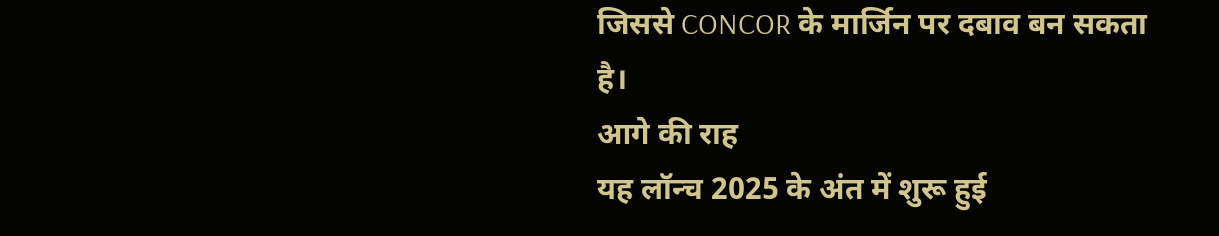जिससे CONCOR के मार्जिन पर दबाव बन सकता है।
आगे की राह
यह लॉन्च 2025 के अंत में शुरू हुई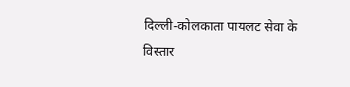दिल्ली-कोलकाता पायलट सेवा के विस्तार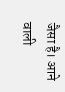जैसा है। आने वाली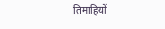तिमाहियों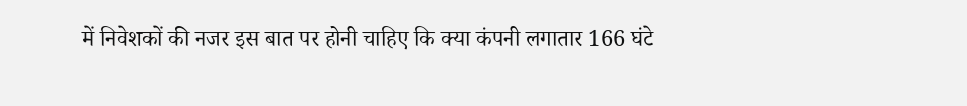में निवेशकों की नजर इस बात पर होनी चाहिए कि क्या कंपनी लगातार 166 घंटे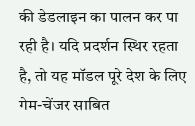की डेडलाइन का पालन कर पा रही है। यदि प्रदर्शन स्थिर रहता है, तो यह मॉडल पूरे देश के लिए गेम-चेंजर साबित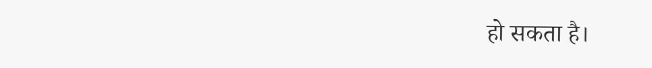हो सकता है।